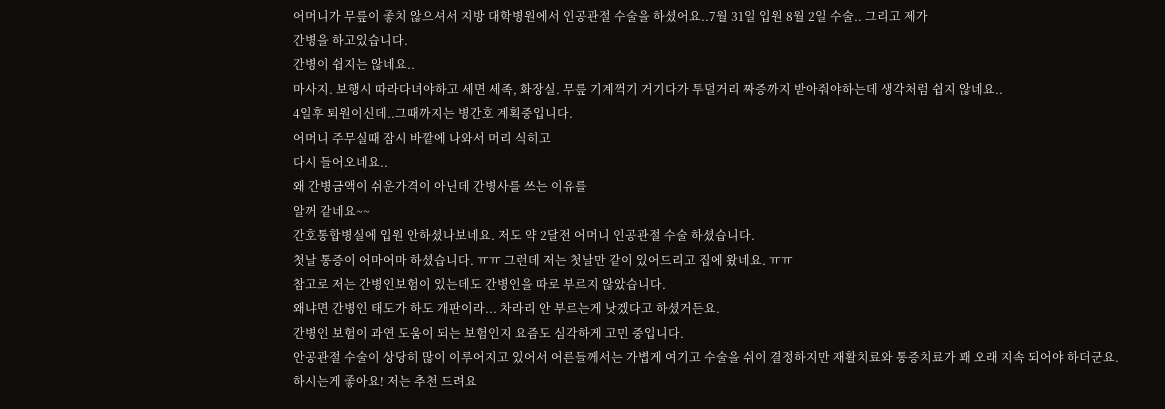어머니가 무릎이 좋치 않으셔서 지방 대학병원에서 인공관절 수술을 하셨어요..7월 31일 입원 8월 2일 수술.. 그리고 제가
간병을 하고있습니다.
간병이 쉽지는 않네요..
마사지. 보행시 따라다녀야하고 세면 세족, 화장실. 무릎 기계꺽기 거기다가 투덜거리 짜증까지 받아줘야하는데 생각처럼 쉽지 않네요..
4일후 퇴원이신데..그때까지는 병간호 계획중입니다.
어머니 주무실때 잠시 바깥에 나와서 머리 식히고
다시 들어오네요..
왜 간병금액이 쉬운가격이 아닌데 간병사를 쓰는 이유를
알꺼 같네요~~
간호통합병실에 입원 안하셨나보네요. 저도 약 2달전 어머니 인공관절 수술 하셨습니다.
첫날 통증이 어마어마 하셨습니다. ㅠㅠ 그런데 저는 첫날만 같이 있어드리고 집에 왔네요. ㅠㅠ
참고로 저는 간병인보험이 있는데도 간병인을 따로 부르지 않았습니다.
왜냐면 간병인 태도가 하도 개판이라... 차라리 안 부르는게 낫겠다고 하셨거든요.
간병인 보험이 과연 도움이 되는 보험인지 요즘도 심각하게 고민 중입니다.
안공관절 수술이 상당히 많이 이루어지고 있어서 어른들께서는 가볍게 여기고 수술을 쉬이 결정하지만 재활치료와 통증치료가 꽤 오래 지속 되어야 하더군요.
하시는게 좋아요! 저는 추천 드려요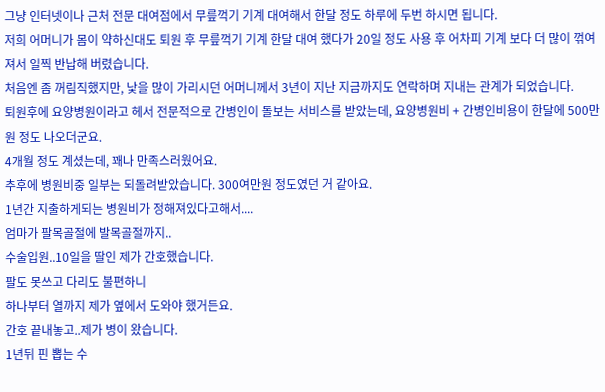그냥 인터넷이나 근처 전문 대여점에서 무릎꺽기 기계 대여해서 한달 정도 하루에 두번 하시면 됩니다.
저희 어머니가 몸이 약하신대도 퇴원 후 무릎꺽기 기계 한달 대여 했다가 20일 정도 사용 후 어차피 기계 보다 더 많이 꺾여져서 일찍 반납해 버렸습니다.
처음엔 좀 꺼림직했지만, 낯을 많이 가리시던 어머니께서 3년이 지난 지금까지도 연락하며 지내는 관계가 되었습니다.
퇴원후에 요양병원이라고 헤서 전문적으로 간병인이 돌보는 서비스를 받았는데, 요양병원비 + 간병인비용이 한달에 500만원 정도 나오더군요.
4개월 정도 계셨는데, 꽤나 만족스러웠어요.
추후에 병원비중 일부는 되돌려받았습니다. 300여만원 정도였던 거 같아요.
1년간 지출하게되는 병원비가 정해져있다고해서....
엄마가 팔목골절에 발목골절까지..
수술입원..10일을 딸인 제가 간호했습니다.
팔도 못쓰고 다리도 불편하니
하나부터 열까지 제가 옆에서 도와야 했거든요.
간호 끝내놓고..제가 병이 왔습니다.
1년뒤 핀 뽑는 수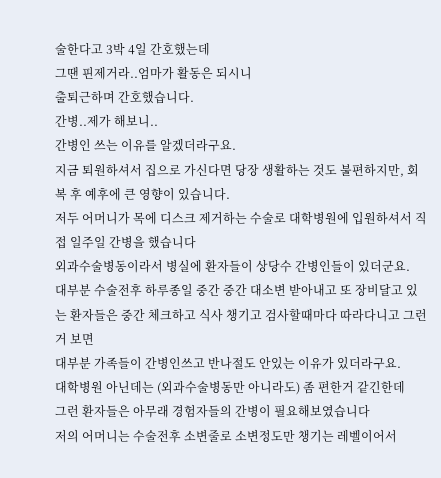술한다고 3박 4일 간호했는데
그땐 핀제거라..엄마가 활동은 되시니
출퇴근하며 간호했습니다.
간병..제가 해보니..
간병인 쓰는 이유를 알겠더라구요.
지금 퇴원하셔서 집으로 가신다면 당장 생활하는 것도 불편하지만, 회복 후 예후에 큰 영향이 있습니다.
저두 어머니가 목에 디스크 제거하는 수술로 대학병원에 입원하셔서 직접 일주일 간병을 했습니다
외과수술병동이라서 병실에 환자들이 상당수 간병인들이 있더군요.
대부분 수술전후 하루종일 중간 중간 대소변 받아내고 또 장비달고 있는 환자들은 중간 체크하고 식사 챙기고 검사할때마다 따라다니고 그런거 보면
대부분 가족들이 간병인쓰고 반나절도 안있는 이유가 있더라구요.
대학병원 아닌데는 (외과수술병동만 아니라도) 좀 편한거 같긴한데
그런 환자들은 아무래 경험자들의 간병이 필요해보였습니다
저의 어머니는 수술전후 소변줄로 소변정도만 챙기는 레벨이어서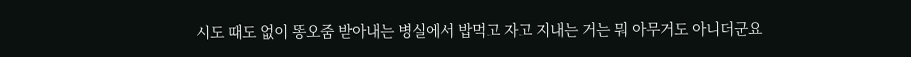시도 때도 없이 똥오줌 받아내는 병실에서 밥먹고 자고 지내는 거는 뭐 아무거도 아니더군요